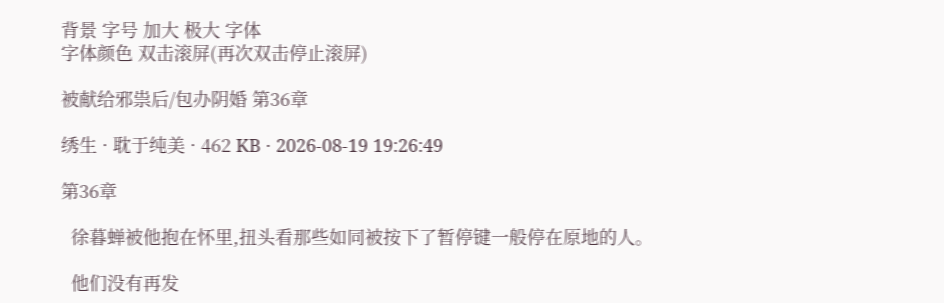背景 字号 加大 极大 字体
字体颜色 双击滚屏(再次双击停止滚屏)

被献给邪祟后/包办阴婚 第36章

绣生 · 耽于纯美 · 462 KB · 2026-08-19 19:26:49

第36章

  徐暮蝉被他抱在怀里,扭头看那些如同被按下了暂停键一般停在原地的人。

  他们没有再发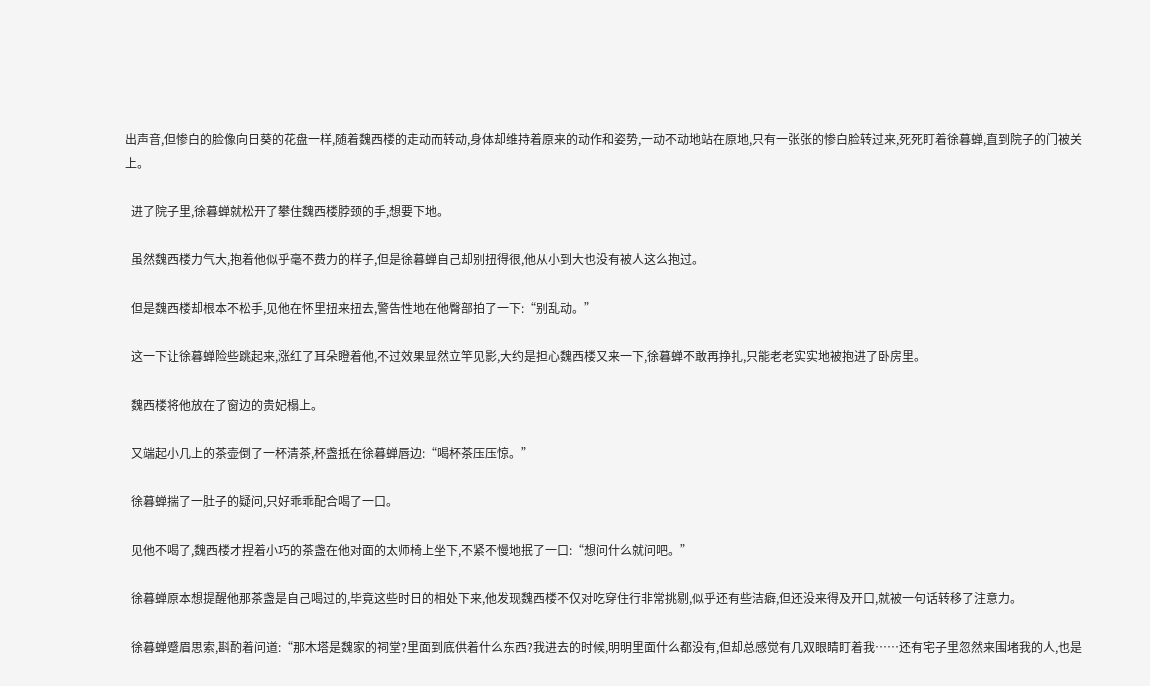出声音,但惨白的脸像向日葵的花盘一样,随着魏西楼的走动而转动,身体却维持着原来的动作和姿势,一动不动地站在原地,只有一张张的惨白脸转过来,死死盯着徐暮蝉,直到院子的门被关上。

  进了院子里,徐暮蝉就松开了攀住魏西楼脖颈的手,想要下地。

  虽然魏西楼力气大,抱着他似乎毫不费力的样子,但是徐暮蝉自己却别扭得很,他从小到大也没有被人这么抱过。

  但是魏西楼却根本不松手,见他在怀里扭来扭去,警告性地在他臀部拍了一下:“别乱动。”

  这一下让徐暮蝉险些跳起来,涨红了耳朵瞪着他,不过效果显然立竿见影,大约是担心魏西楼又来一下,徐暮蝉不敢再挣扎,只能老老实实地被抱进了卧房里。

  魏西楼将他放在了窗边的贵妃榻上。

  又端起小几上的茶壶倒了一杯清茶,杯盏抵在徐暮蝉唇边:“喝杯茶压压惊。”

  徐暮蝉揣了一肚子的疑问,只好乖乖配合喝了一口。

  见他不喝了,魏西楼才捏着小巧的茶盏在他对面的太师椅上坐下,不紧不慢地抿了一口:“想问什么就问吧。”

  徐暮蝉原本想提醒他那茶盏是自己喝过的,毕竟这些时日的相处下来,他发现魏西楼不仅对吃穿住行非常挑剔,似乎还有些洁癖,但还没来得及开口,就被一句话转移了注意力。

  徐暮蝉蹙眉思索,斟酌着问道:“那木塔是魏家的祠堂?里面到底供着什么东西?我进去的时候,明明里面什么都没有,但却总感觉有几双眼睛盯着我……还有宅子里忽然来围堵我的人,也是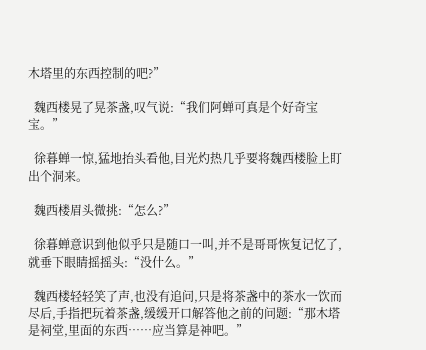木塔里的东西控制的吧?”

  魏西楼晃了晃茶盏,叹气说:“我们阿蝉可真是个好奇宝宝。”

  徐暮蝉一惊,猛地抬头看他,目光灼热几乎要将魏西楼脸上盯出个洞来。

  魏西楼眉头微挑:“怎么?”

  徐暮蝉意识到他似乎只是随口一叫,并不是哥哥恢复记忆了,就垂下眼睛摇摇头:“没什么。”

  魏西楼轻轻笑了声,也没有追问,只是将茶盏中的茶水一饮而尽后,手指把玩着茶盏,缓缓开口解答他之前的问题:“那木塔是祠堂,里面的东西……应当算是神吧。”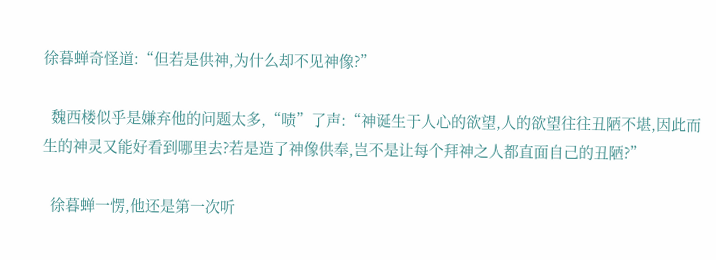徐暮蝉奇怪道:“但若是供神,为什么却不见神像?”

  魏西楼似乎是嫌弃他的问题太多,“啧”了声:“神诞生于人心的欲望,人的欲望往往丑陋不堪,因此而生的神灵又能好看到哪里去?若是造了神像供奉,岂不是让每个拜神之人都直面自己的丑陋?”

  徐暮蝉一愣,他还是第一次听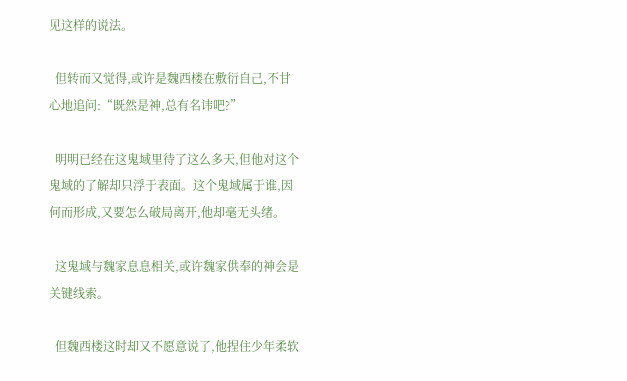见这样的说法。

  但转而又觉得,或许是魏西楼在敷衍自己,不甘心地追问:“既然是神,总有名讳吧?”

  明明已经在这鬼域里待了这么多天,但他对这个鬼域的了解却只浮于表面。这个鬼域属于谁,因何而形成,又要怎么破局离开,他却毫无头绪。

  这鬼域与魏家息息相关,或许魏家供奉的神会是关键线索。

  但魏西楼这时却又不愿意说了,他捏住少年柔软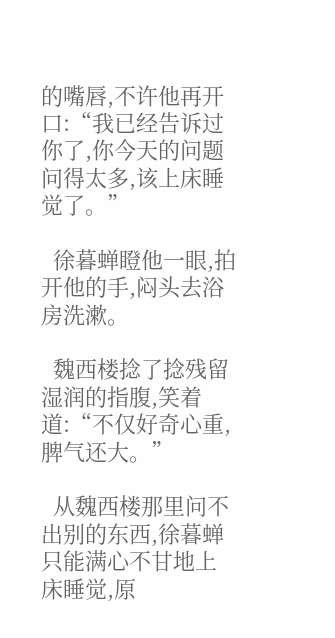的嘴唇,不许他再开口:“我已经告诉过你了,你今天的问题问得太多,该上床睡觉了。”

  徐暮蝉瞪他一眼,拍开他的手,闷头去浴房洗漱。

  魏西楼捻了捻残留湿润的指腹,笑着道:“不仅好奇心重,脾气还大。”

  从魏西楼那里问不出别的东西,徐暮蝉只能满心不甘地上床睡觉,原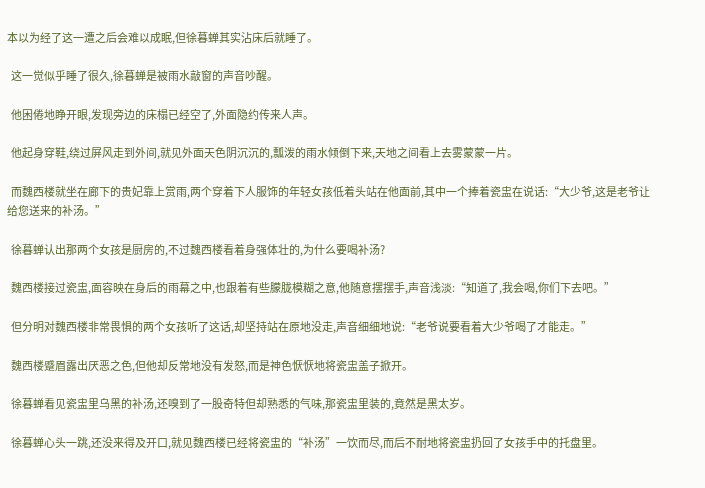本以为经了这一遭之后会难以成眠,但徐暮蝉其实沾床后就睡了。

  这一觉似乎睡了很久,徐暮蝉是被雨水敲窗的声音吵醒。

  他困倦地睁开眼,发现旁边的床榻已经空了,外面隐约传来人声。

  他起身穿鞋,绕过屏风走到外间,就见外面天色阴沉沉的,瓢泼的雨水倾倒下来,天地之间看上去雾蒙蒙一片。

  而魏西楼就坐在廊下的贵妃靠上赏雨,两个穿着下人服饰的年轻女孩低着头站在他面前,其中一个捧着瓷盅在说话:“大少爷,这是老爷让给您送来的补汤。”

  徐暮蝉认出那两个女孩是厨房的,不过魏西楼看着身强体壮的,为什么要喝补汤?

  魏西楼接过瓷盅,面容映在身后的雨幕之中,也跟着有些朦胧模糊之意,他随意摆摆手,声音浅淡:“知道了,我会喝,你们下去吧。”

  但分明对魏西楼非常畏惧的两个女孩听了这话,却坚持站在原地没走,声音细细地说:“老爷说要看着大少爷喝了才能走。”

  魏西楼蹙眉露出厌恶之色,但他却反常地没有发怒,而是神色恹恹地将瓷盅盖子掀开。

  徐暮蝉看见瓷盅里乌黑的补汤,还嗅到了一股奇特但却熟悉的气味,那瓷盅里装的,竟然是黑太岁。

  徐暮蝉心头一跳,还没来得及开口,就见魏西楼已经将瓷盅的“补汤”一饮而尽,而后不耐地将瓷盅扔回了女孩手中的托盘里。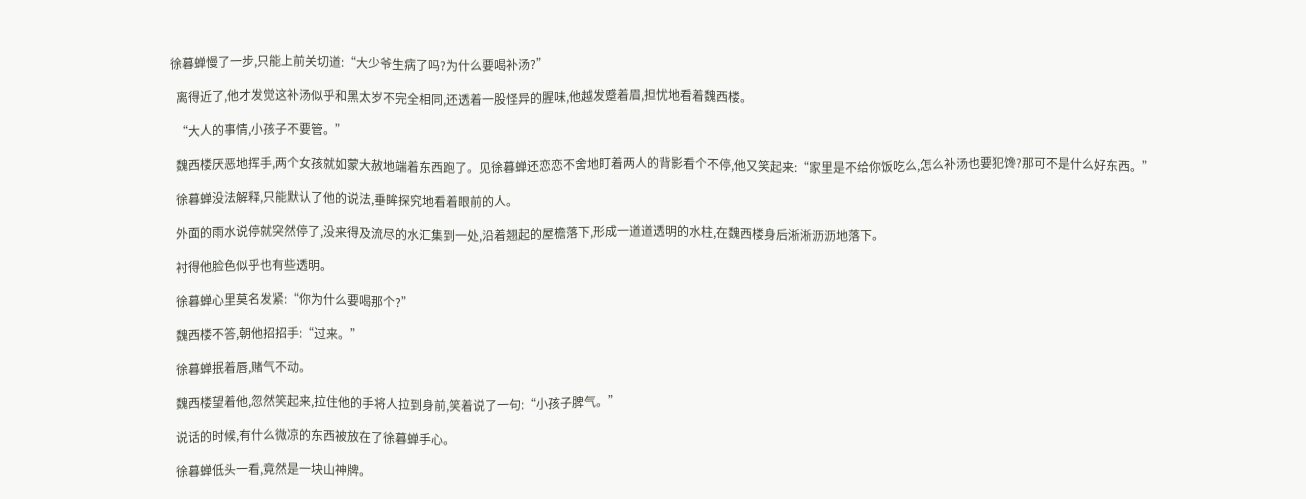徐暮蝉慢了一步,只能上前关切道:“大少爷生病了吗?为什么要喝补汤?”

  离得近了,他才发觉这补汤似乎和黑太岁不完全相同,还透着一股怪异的腥味,他越发蹙着眉,担忧地看着魏西楼。

  “大人的事情,小孩子不要管。”

  魏西楼厌恶地挥手,两个女孩就如蒙大赦地端着东西跑了。见徐暮蝉还恋恋不舍地盯着两人的背影看个不停,他又笑起来:“家里是不给你饭吃么,怎么补汤也要犯馋?那可不是什么好东西。”

  徐暮蝉没法解释,只能默认了他的说法,垂眸探究地看着眼前的人。

  外面的雨水说停就突然停了,没来得及流尽的水汇集到一处,沿着翘起的屋檐落下,形成一道道透明的水柱,在魏西楼身后淅淅沥沥地落下。

  衬得他脸色似乎也有些透明。

  徐暮蝉心里莫名发紧:“你为什么要喝那个?”

  魏西楼不答,朝他招招手:“过来。”

  徐暮蝉抿着唇,赌气不动。

  魏西楼望着他,忽然笑起来,拉住他的手将人拉到身前,笑着说了一句:“小孩子脾气。”

  说话的时候,有什么微凉的东西被放在了徐暮蝉手心。

  徐暮蝉低头一看,竟然是一块山神牌。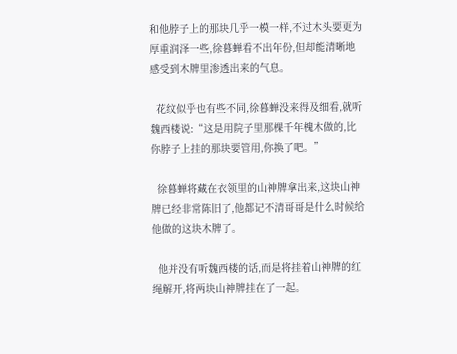和他脖子上的那块几乎一模一样,不过木头要更为厚重润泽一些,徐暮蝉看不出年份,但却能清晰地感受到木牌里渗透出来的气息。

  花纹似乎也有些不同,徐暮蝉没来得及细看,就听魏西楼说:“这是用院子里那棵千年槐木做的,比你脖子上挂的那块要管用,你换了吧。”

  徐暮蝉将藏在衣领里的山神牌拿出来,这块山神牌已经非常陈旧了,他都记不清哥哥是什么时候给他做的这块木牌了。

  他并没有听魏西楼的话,而是将挂着山神牌的红绳解开,将两块山神牌挂在了一起。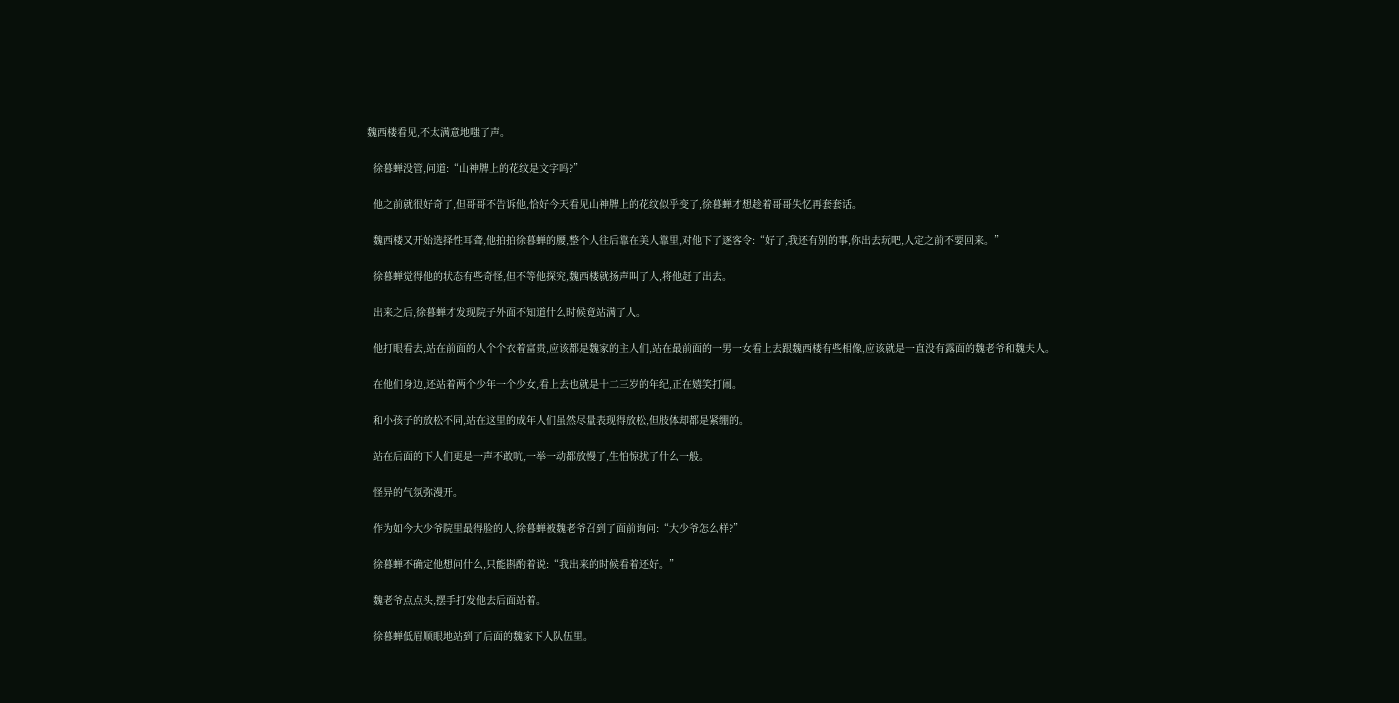魏西楼看见,不太满意地嗤了声。

  徐暮蝉没管,问道:“山神牌上的花纹是文字吗?”

  他之前就很好奇了,但哥哥不告诉他,恰好今天看见山神牌上的花纹似乎变了,徐暮蝉才想趁着哥哥失忆再套套话。

  魏西楼又开始选择性耳聋,他拍拍徐暮蝉的腰,整个人往后靠在美人靠里,对他下了逐客令:“好了,我还有别的事,你出去玩吧,人定之前不要回来。”

  徐暮蝉觉得他的状态有些奇怪,但不等他探究,魏西楼就扬声叫了人,将他赶了出去。

  出来之后,徐暮蝉才发现院子外面不知道什么时候竟站满了人。

  他打眼看去,站在前面的人个个衣着富贵,应该都是魏家的主人们,站在最前面的一男一女看上去跟魏西楼有些相像,应该就是一直没有露面的魏老爷和魏夫人。

  在他们身边,还站着两个少年一个少女,看上去也就是十二三岁的年纪,正在嬉笑打闹。

  和小孩子的放松不同,站在这里的成年人们虽然尽量表现得放松,但肢体却都是紧绷的。

  站在后面的下人们更是一声不敢吭,一举一动都放慢了,生怕惊扰了什么一般。

  怪异的气氛弥漫开。

  作为如今大少爷院里最得脸的人,徐暮蝉被魏老爷召到了面前询问:“大少爷怎么样?”

  徐暮蝉不确定他想问什么,只能斟酌着说:“我出来的时候看着还好。”

  魏老爷点点头,摆手打发他去后面站着。

  徐暮蝉低眉顺眼地站到了后面的魏家下人队伍里。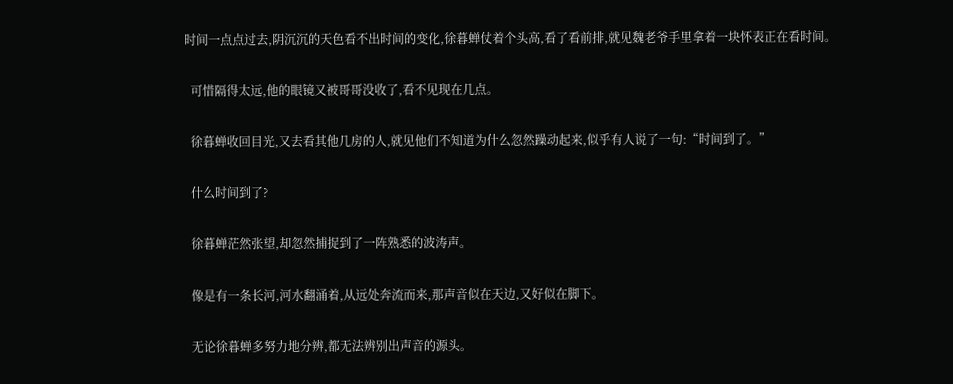时间一点点过去,阴沉沉的天色看不出时间的变化,徐暮蝉仗着个头高,看了看前排,就见魏老爷手里拿着一块怀表正在看时间。

  可惜隔得太远,他的眼镜又被哥哥没收了,看不见现在几点。

  徐暮蝉收回目光,又去看其他几房的人,就见他们不知道为什么忽然躁动起来,似乎有人说了一句:“时间到了。”

  什么时间到了?

  徐暮蝉茫然张望,却忽然捕捉到了一阵熟悉的波涛声。

  像是有一条长河,河水翻涌着,从远处奔流而来,那声音似在天边,又好似在脚下。

  无论徐暮蝉多努力地分辨,都无法辨别出声音的源头。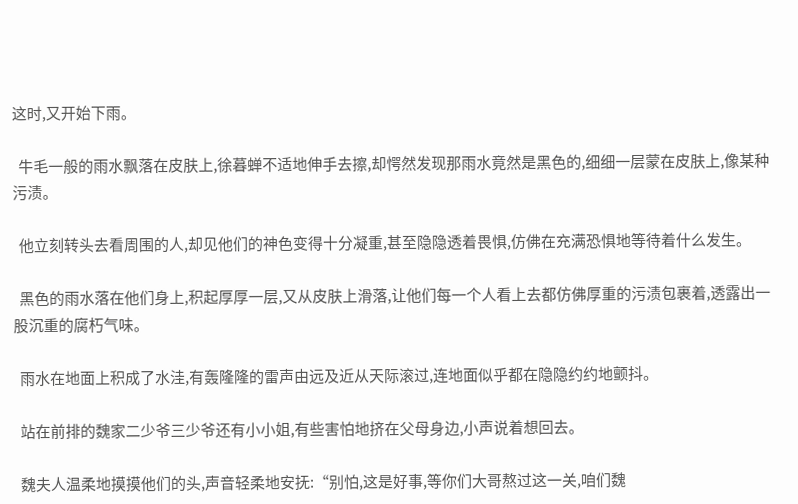这时,又开始下雨。

  牛毛一般的雨水飘落在皮肤上,徐暮蝉不适地伸手去擦,却愕然发现那雨水竟然是黑色的,细细一层蒙在皮肤上,像某种污渍。

  他立刻转头去看周围的人,却见他们的神色变得十分凝重,甚至隐隐透着畏惧,仿佛在充满恐惧地等待着什么发生。

  黑色的雨水落在他们身上,积起厚厚一层,又从皮肤上滑落,让他们每一个人看上去都仿佛厚重的污渍包裹着,透露出一股沉重的腐朽气味。

  雨水在地面上积成了水洼,有轰隆隆的雷声由远及近从天际滚过,连地面似乎都在隐隐约约地颤抖。

  站在前排的魏家二少爷三少爷还有小小姐,有些害怕地挤在父母身边,小声说着想回去。

  魏夫人温柔地摸摸他们的头,声音轻柔地安抚:“别怕,这是好事,等你们大哥熬过这一关,咱们魏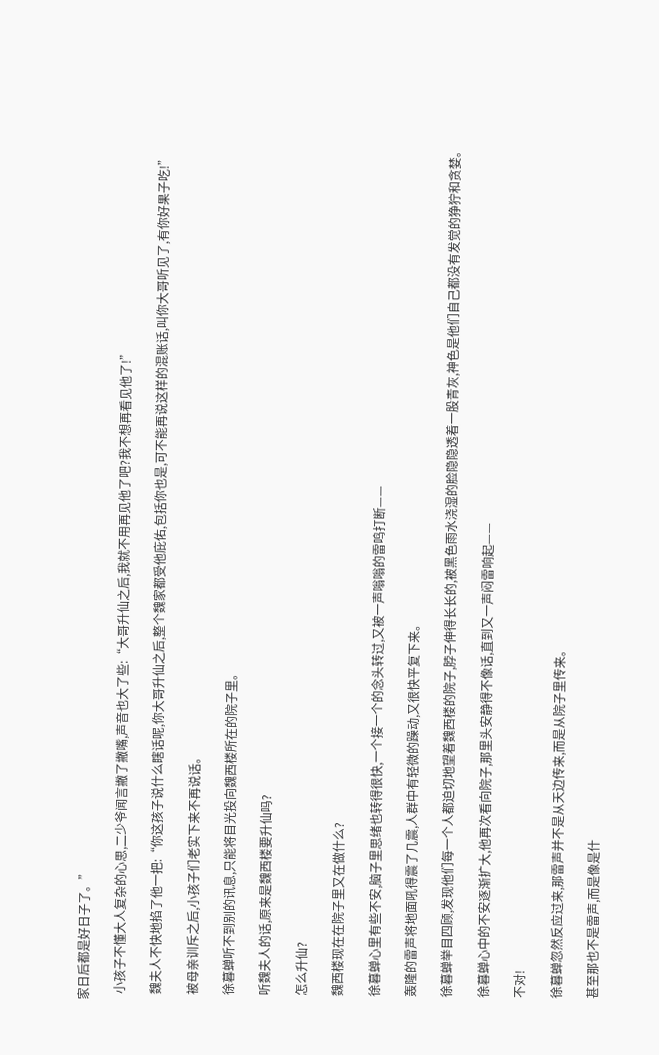家日后都是好日子了。”

  小孩子不懂大人复杂的心思,二少爷闻言撇了撇嘴,声音也大了些:“大哥升仙之后,我就不用再见他了吧?我不想再看见他了!”

  魏夫人不快地掐了他一把:“你这孩子说什么瞎话呢,你大哥升仙之后,整个魏家都受他庇佑,包括你也是,可不能再说这样的混账话,叫你大哥听见了,有你好果子吃!”

  被母亲训斥之后,小孩子们老实下来不再说话。

  徐暮蝉听不到别的讯息,只能将目光投向魏西楼所在的院子里。

  听魏夫人的话,原来是魏西楼要升仙吗?

  怎么升仙?

  魏西楼现在在院子里又在做什么?

  徐暮蝉心里有些不安,脑子里思绪也转得很快,一个接一个的念头转过,又被一声嗡嗡的雷鸣打断——

  轰隆的雷声将地面吼得震了几震,人群中有轻微的躁动,又很快平复下来。

  徐暮蝉举目四顾,发现他们每一个人都迫切地望着魏西楼的院子,脖子伸得长长的,被黑色雨水浇湿的脸隐隐透着一股青灰,神色是他们自己都没有发觉的狰狞和贪婪。

  徐暮蝉心中的不安逐渐扩大,他再次看向院子,那里头安静得不像话,直到又一声闷雷响起——

  不对!

  徐暮蝉忽然反应过来,那雷声并不是从天边传来,而是从院子里传来。

  甚至那也不是雷声,而是像是什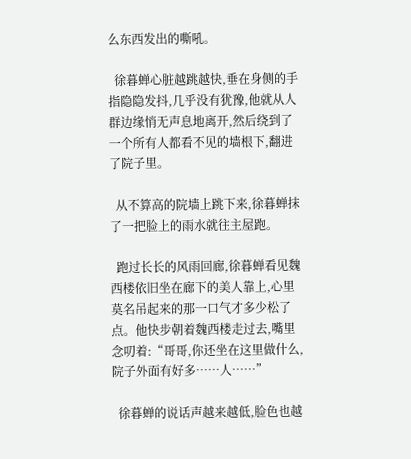么东西发出的嘶吼。

  徐暮蝉心脏越跳越快,垂在身侧的手指隐隐发抖,几乎没有犹豫,他就从人群边缘悄无声息地离开,然后绕到了一个所有人都看不见的墙根下,翻进了院子里。

  从不算高的院墙上跳下来,徐暮蝉抹了一把脸上的雨水就往主屋跑。

  跑过长长的风雨回廊,徐暮蝉看见魏西楼依旧坐在廊下的美人靠上,心里莫名吊起来的那一口气才多少松了点。他快步朝着魏西楼走过去,嘴里念叨着:“哥哥,你还坐在这里做什么,院子外面有好多……人……”

  徐暮蝉的说话声越来越低,脸色也越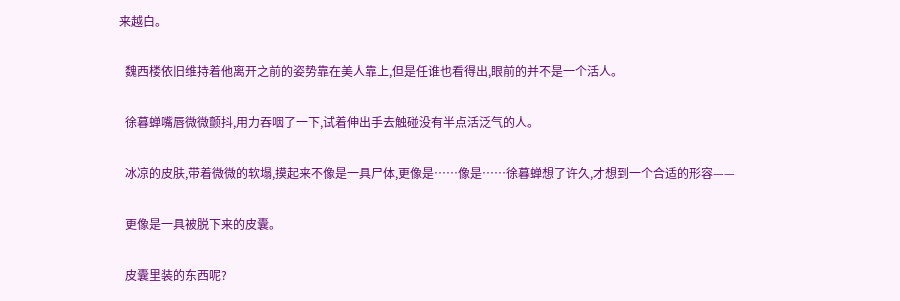来越白。

  魏西楼依旧维持着他离开之前的姿势靠在美人靠上,但是任谁也看得出,眼前的并不是一个活人。

  徐暮蝉嘴唇微微颤抖,用力吞咽了一下,试着伸出手去触碰没有半点活泛气的人。

  冰凉的皮肤,带着微微的软塌,摸起来不像是一具尸体,更像是……像是……徐暮蝉想了许久,才想到一个合适的形容——

  更像是一具被脱下来的皮囊。

  皮囊里装的东西呢?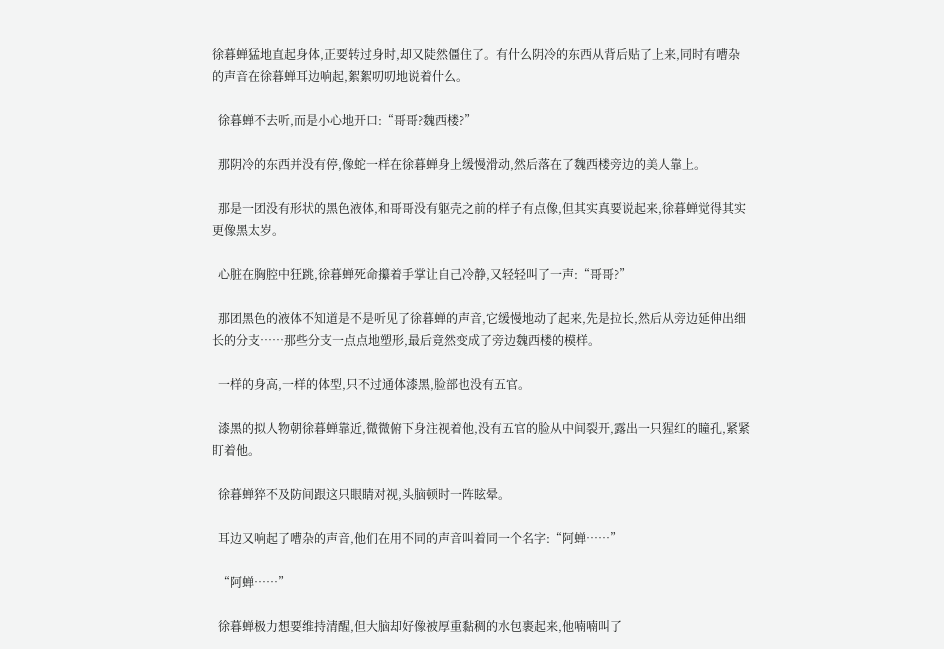徐暮蝉猛地直起身体,正要转过身时,却又陡然僵住了。有什么阴冷的东西从背后贴了上来,同时有嘈杂的声音在徐暮蝉耳边响起,絮絮叨叨地说着什么。

  徐暮蝉不去听,而是小心地开口:“哥哥?魏西楼?”

  那阴冷的东西并没有停,像蛇一样在徐暮蝉身上缓慢滑动,然后落在了魏西楼旁边的美人靠上。

  那是一团没有形状的黑色液体,和哥哥没有躯壳之前的样子有点像,但其实真要说起来,徐暮蝉觉得其实更像黑太岁。

  心脏在胸腔中狂跳,徐暮蝉死命攥着手掌让自己冷静,又轻轻叫了一声:“哥哥?”

  那团黑色的液体不知道是不是听见了徐暮蝉的声音,它缓慢地动了起来,先是拉长,然后从旁边延伸出细长的分支……那些分支一点点地塑形,最后竟然变成了旁边魏西楼的模样。

  一样的身高,一样的体型,只不过通体漆黑,脸部也没有五官。

  漆黑的拟人物朝徐暮蝉靠近,微微俯下身注视着他,没有五官的脸从中间裂开,露出一只猩红的瞳孔,紧紧盯着他。

  徐暮蝉猝不及防间跟这只眼睛对视,头脑顿时一阵眩晕。

  耳边又响起了嘈杂的声音,他们在用不同的声音叫着同一个名字:“阿蝉……”

  “阿蝉……”

  徐暮蝉极力想要维持清醒,但大脑却好像被厚重黏稠的水包裹起来,他喃喃叫了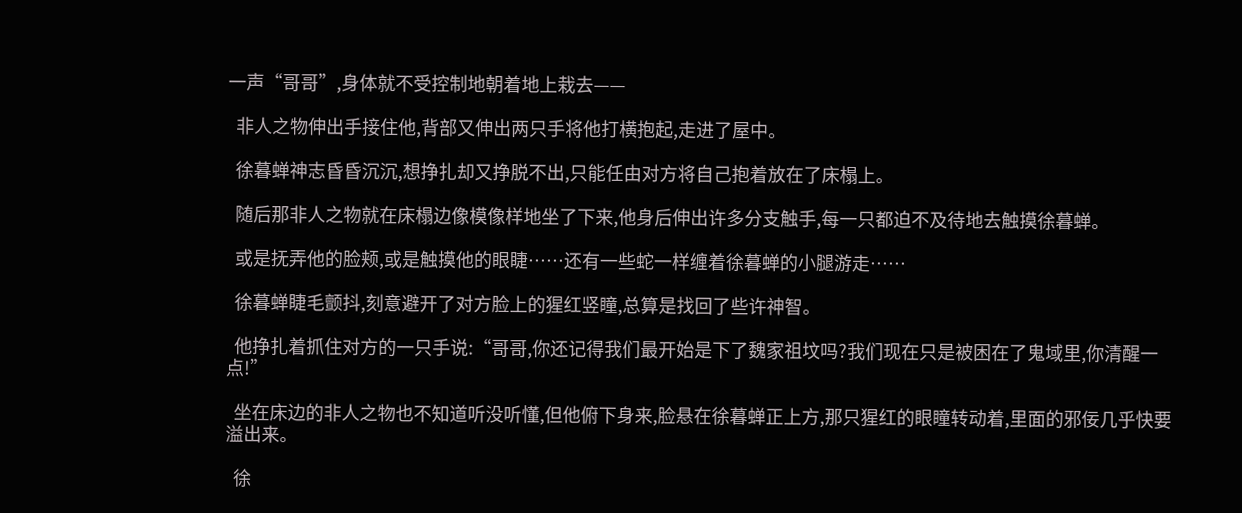一声“哥哥”,身体就不受控制地朝着地上栽去——

  非人之物伸出手接住他,背部又伸出两只手将他打横抱起,走进了屋中。

  徐暮蝉神志昏昏沉沉,想挣扎却又挣脱不出,只能任由对方将自己抱着放在了床榻上。

  随后那非人之物就在床榻边像模像样地坐了下来,他身后伸出许多分支触手,每一只都迫不及待地去触摸徐暮蝉。

  或是抚弄他的脸颊,或是触摸他的眼睫……还有一些蛇一样缠着徐暮蝉的小腿游走……

  徐暮蝉睫毛颤抖,刻意避开了对方脸上的猩红竖瞳,总算是找回了些许神智。

  他挣扎着抓住对方的一只手说:“哥哥,你还记得我们最开始是下了魏家祖坟吗?我们现在只是被困在了鬼域里,你清醒一点!”

  坐在床边的非人之物也不知道听没听懂,但他俯下身来,脸悬在徐暮蝉正上方,那只猩红的眼瞳转动着,里面的邪佞几乎快要溢出来。

  徐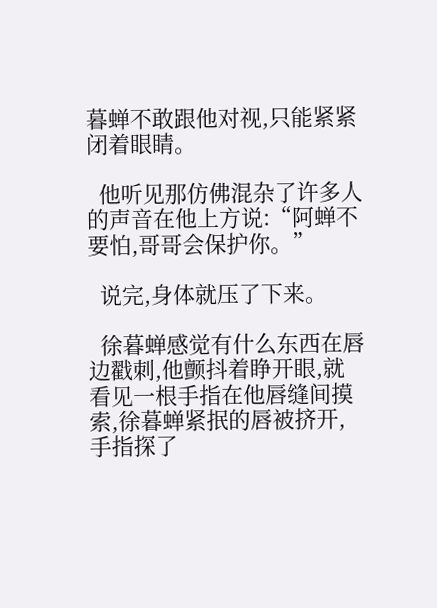暮蝉不敢跟他对视,只能紧紧闭着眼睛。

  他听见那仿佛混杂了许多人的声音在他上方说:“阿蝉不要怕,哥哥会保护你。”

  说完,身体就压了下来。

  徐暮蝉感觉有什么东西在唇边戳刺,他颤抖着睁开眼,就看见一根手指在他唇缝间摸索,徐暮蝉紧抿的唇被挤开,手指探了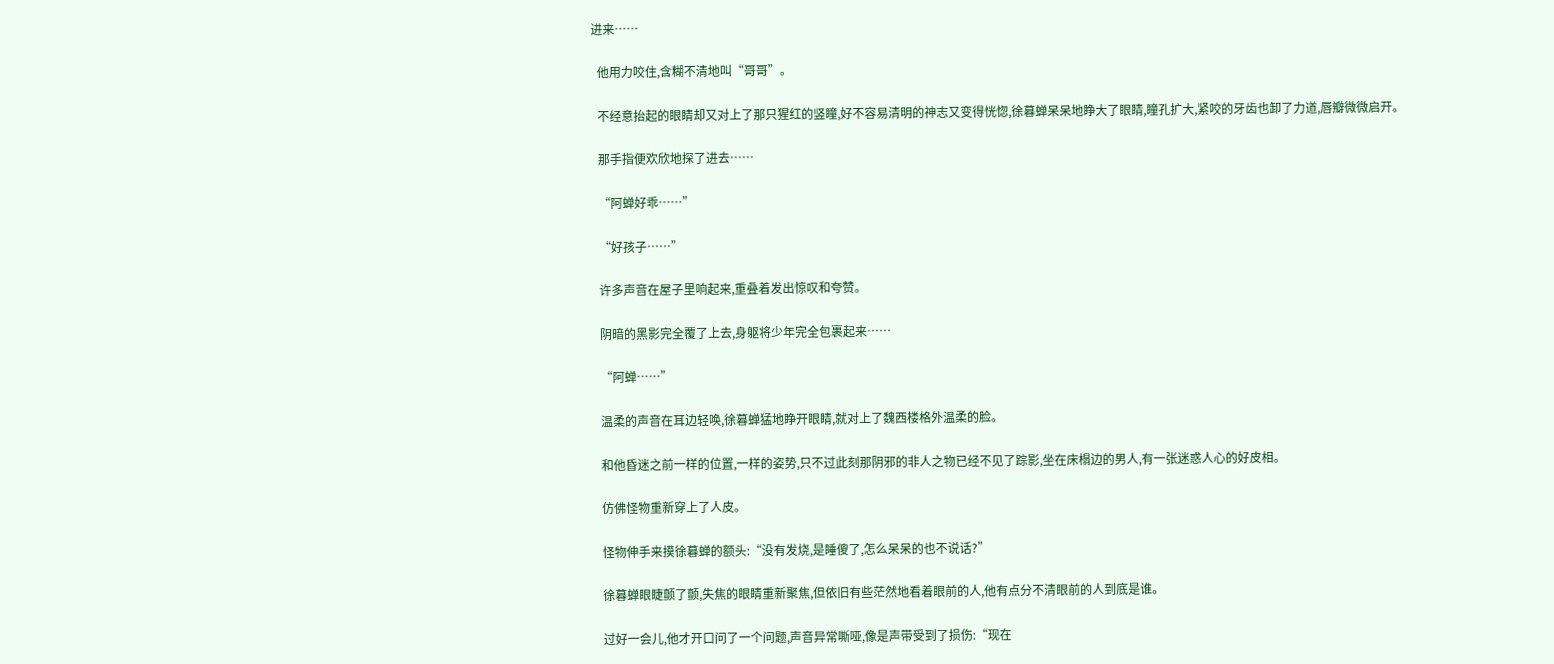进来……

  他用力咬住,含糊不清地叫“哥哥”。

  不经意抬起的眼睛却又对上了那只猩红的竖瞳,好不容易清明的神志又变得恍惚,徐暮蝉呆呆地睁大了眼睛,瞳孔扩大,紧咬的牙齿也卸了力道,唇瓣微微启开。

  那手指便欢欣地探了进去……

  “阿蝉好乖……”

  “好孩子……”

  许多声音在屋子里响起来,重叠着发出惊叹和夸赞。

  阴暗的黑影完全覆了上去,身躯将少年完全包裹起来……

  “阿蝉……”

  温柔的声音在耳边轻唤,徐暮蝉猛地睁开眼睛,就对上了魏西楼格外温柔的脸。

  和他昏迷之前一样的位置,一样的姿势,只不过此刻那阴邪的非人之物已经不见了踪影,坐在床榻边的男人,有一张迷惑人心的好皮相。

  仿佛怪物重新穿上了人皮。

  怪物伸手来摸徐暮蝉的额头:“没有发烧,是睡傻了,怎么呆呆的也不说话?”

  徐暮蝉眼睫颤了颤,失焦的眼睛重新聚焦,但依旧有些茫然地看着眼前的人,他有点分不清眼前的人到底是谁。

  过好一会儿,他才开口问了一个问题,声音异常嘶哑,像是声带受到了损伤:“现在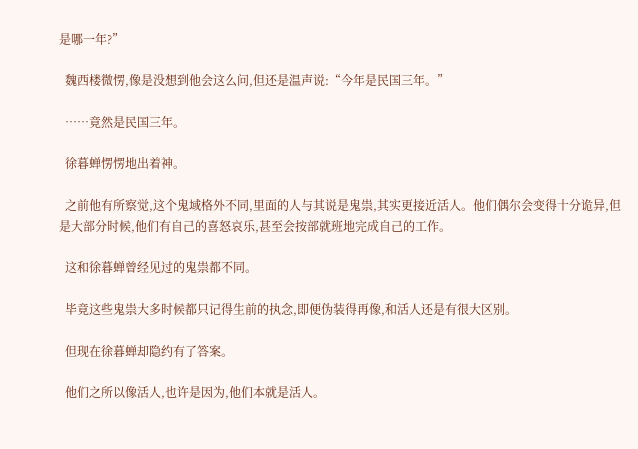是哪一年?”

  魏西楼微愣,像是没想到他会这么问,但还是温声说:“今年是民国三年。”

  ……竟然是民国三年。

  徐暮蝉愣愣地出着神。

  之前他有所察觉,这个鬼域格外不同,里面的人与其说是鬼祟,其实更接近活人。他们偶尔会变得十分诡异,但是大部分时候,他们有自己的喜怒哀乐,甚至会按部就班地完成自己的工作。

  这和徐暮蝉曾经见过的鬼祟都不同。

  毕竟这些鬼祟大多时候都只记得生前的执念,即便伪装得再像,和活人还是有很大区别。

  但现在徐暮蝉却隐约有了答案。

  他们之所以像活人,也许是因为,他们本就是活人。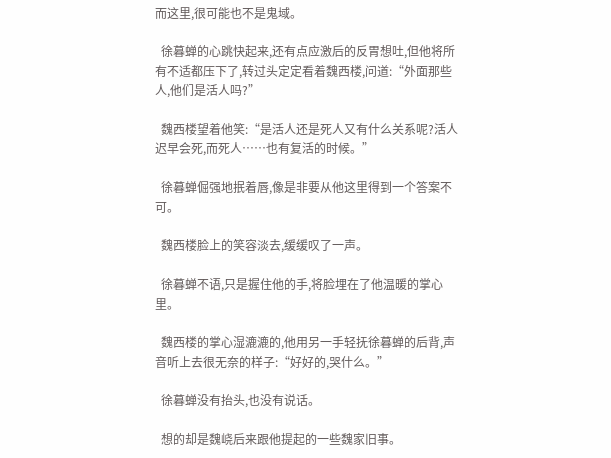而这里,很可能也不是鬼域。

  徐暮蝉的心跳快起来,还有点应激后的反胃想吐,但他将所有不适都压下了,转过头定定看着魏西楼,问道:“外面那些人,他们是活人吗?”

  魏西楼望着他笑:“是活人还是死人又有什么关系呢?活人迟早会死,而死人……也有复活的时候。”

  徐暮蝉倔强地抿着唇,像是非要从他这里得到一个答案不可。

  魏西楼脸上的笑容淡去,缓缓叹了一声。

  徐暮蝉不语,只是握住他的手,将脸埋在了他温暖的掌心里。

  魏西楼的掌心湿漉漉的,他用另一手轻抚徐暮蝉的后背,声音听上去很无奈的样子:“好好的,哭什么。”

  徐暮蝉没有抬头,也没有说话。

  想的却是魏峣后来跟他提起的一些魏家旧事。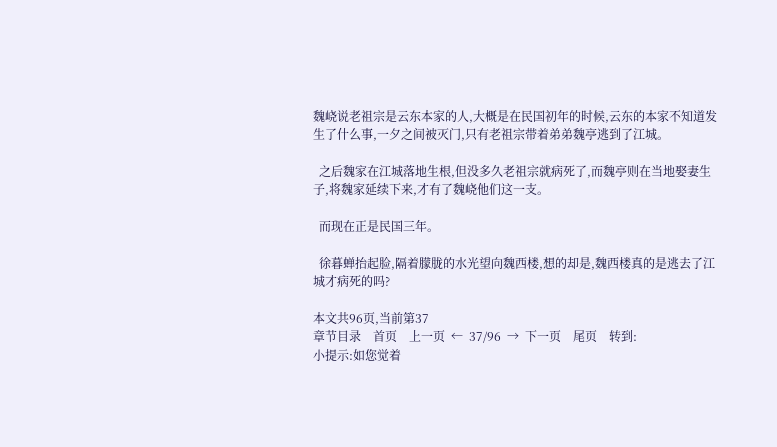魏峣说老祖宗是云东本家的人,大概是在民国初年的时候,云东的本家不知道发生了什么事,一夕之间被灭门,只有老祖宗带着弟弟魏亭逃到了江城。

  之后魏家在江城落地生根,但没多久老祖宗就病死了,而魏亭则在当地娶妻生子,将魏家延续下来,才有了魏峣他们这一支。

  而现在正是民国三年。

  徐暮蝉抬起脸,隔着朦胧的水光望向魏西楼,想的却是,魏西楼真的是逃去了江城才病死的吗?

本文共96页,当前第37
章节目录    首页    上一页  ←  37/96  →  下一页    尾页    转到:
小提示:如您觉着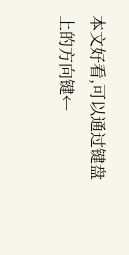本文好看,可以通过键盘上的方向键←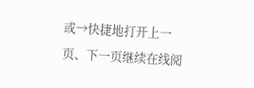或→快捷地打开上一页、下一页继续在线阅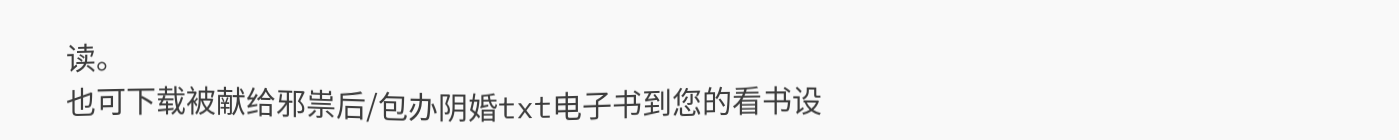读。
也可下载被献给邪祟后/包办阴婚txt电子书到您的看书设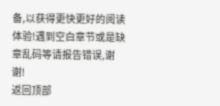备,以获得更快更好的阅读体验!遇到空白章节或是缺章乱码等请报告错误,谢谢!
返回顶部